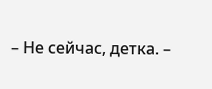– Не сейчас, детка. –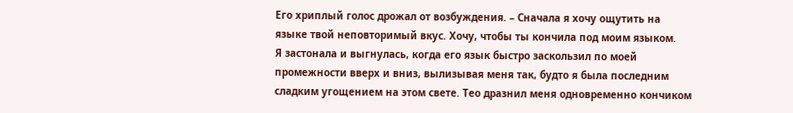Его хриплый голос дрожал от возбуждения. – Сначала я хочу ощутить на языке твой неповторимый вкус. Хочу, чтобы ты кончила под моим языком.
Я застонала и выгнулась, когда его язык быстро заскользил по моей промежности вверх и вниз, вылизывая меня так, будто я была последним сладким угощением на этом свете. Тео дразнил меня одновременно кончиком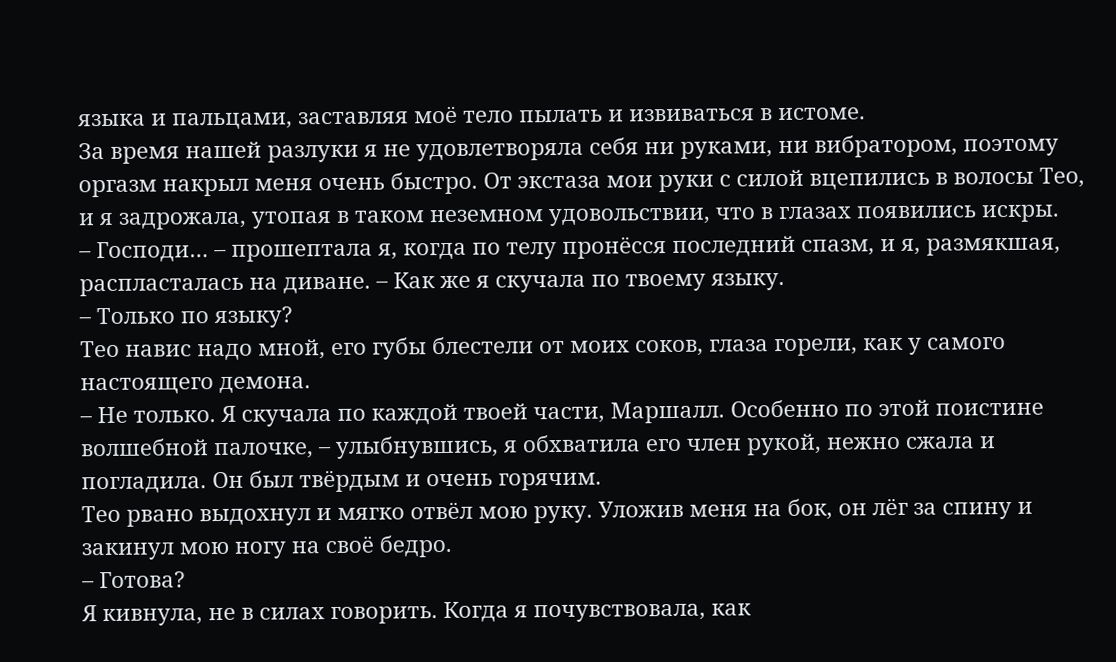языка и пальцами, заставляя моё тело пылать и извиваться в истоме.
За время нашей разлуки я не удовлетворяла себя ни руками, ни вибратором, поэтому оргазм накрыл меня очень быстро. От экстаза мои руки с силой вцепились в волосы Тео, и я задрожала, утопая в таком неземном удовольствии, что в глазах появились искры.
– Господи… – прошептала я, когда по телу пронёсся последний спазм, и я, размякшая, распласталась на диване. – Как же я скучала по твоему языку.
– Только по языку?
Тео навис надо мной, его губы блестели от моих соков, глаза горели, как у самого настоящего демона.
– Не только. Я скучала по каждой твоей части, Маршалл. Особенно по этой поистине волшебной палочке, – улыбнувшись, я обхватила его член рукой, нежно сжала и погладила. Он был твёрдым и очень горячим.
Тео рвано выдохнул и мягко отвёл мою руку. Уложив меня на бок, он лёг за спину и закинул мою ногу на своё бедро.
– Готова?
Я кивнула, не в силах говорить. Когда я почувствовала, как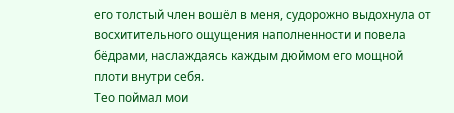его толстый член вошёл в меня, судорожно выдохнула от восхитительного ощущения наполненности и повела бёдрами, наслаждаясь каждым дюймом его мощной плоти внутри себя.
Тео поймал мои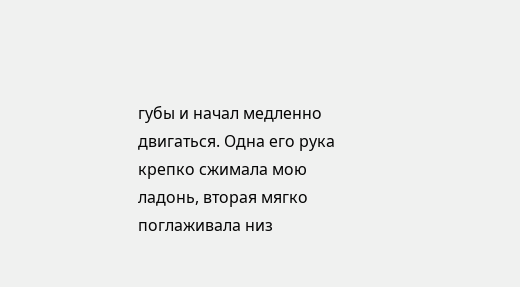губы и начал медленно двигаться. Одна его рука крепко сжимала мою ладонь, вторая мягко поглаживала низ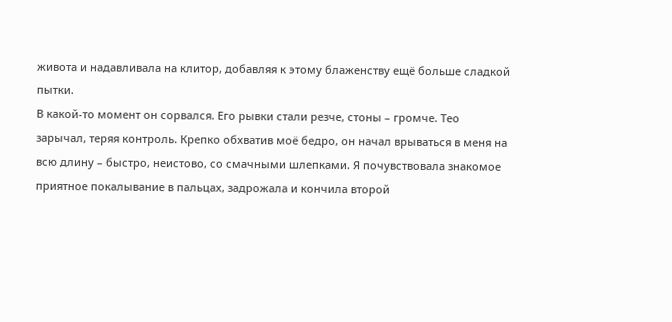живота и надавливала на клитор, добавляя к этому блаженству ещё больше сладкой пытки.
В какой-то момент он сорвался. Его рывки стали резче, стоны – громче. Тео зарычал, теряя контроль. Крепко обхватив моё бедро, он начал врываться в меня на всю длину – быстро, неистово, со смачными шлепками. Я почувствовала знакомое приятное покалывание в пальцах, задрожала и кончила второй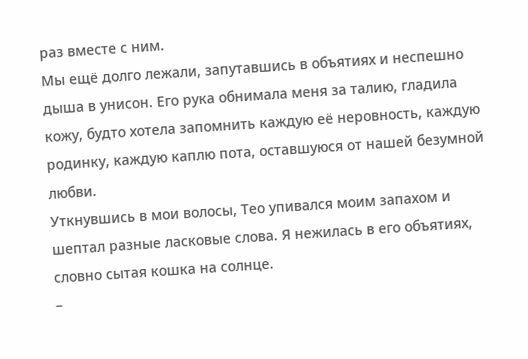раз вместе с ним.
Мы ещё долго лежали, запутавшись в объятиях и неспешно дыша в унисон. Его рука обнимала меня за талию, гладила кожу, будто хотела запомнить каждую её неровность, каждую родинку, каждую каплю пота, оставшуюся от нашей безумной любви.
Уткнувшись в мои волосы, Тео упивался моим запахом и шептал разные ласковые слова. Я нежилась в его объятиях, словно сытая кошка на солнце.
–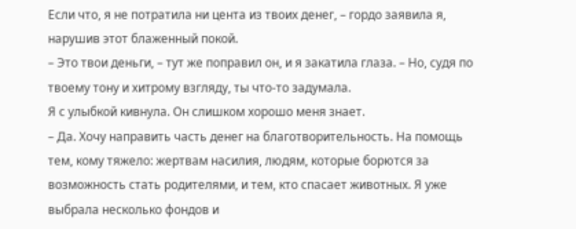Если что, я не потратила ни цента из твоих денег, – гордо заявила я, нарушив этот блаженный покой.
– Это твои деньги, – тут же поправил он, и я закатила глаза. – Но, судя по твоему тону и хитрому взгляду, ты что-то задумала.
Я с улыбкой кивнула. Он слишком хорошо меня знает.
– Да. Хочу направить часть денег на благотворительность. На помощь тем, кому тяжело: жертвам насилия, людям, которые борются за возможность стать родителями, и тем, кто спасает животных. Я уже выбрала несколько фондов и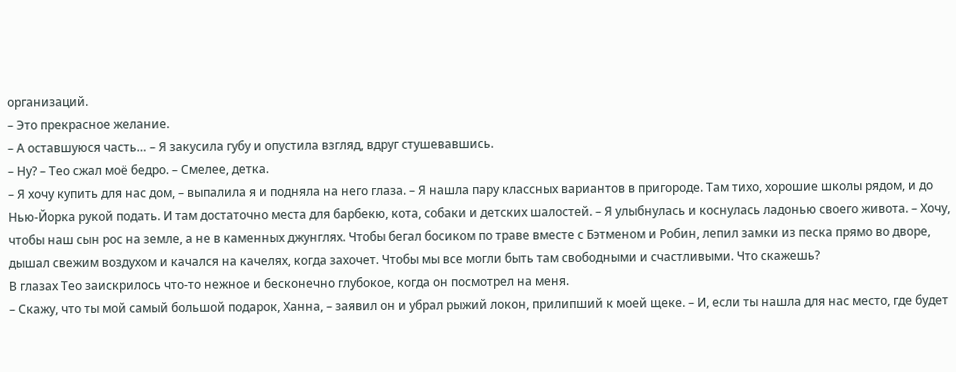организаций.
– Это прекрасное желание.
– А оставшуюся часть… – Я закусила губу и опустила взгляд, вдруг стушевавшись.
– Ну? – Тео сжал моё бедро. – Смелее, детка.
– Я хочу купить для нас дом, – выпалила я и подняла на него глаза. – Я нашла пару классных вариантов в пригороде. Там тихо, хорошие школы рядом, и до Нью-Йорка рукой подать. И там достаточно места для барбекю, кота, собаки и детских шалостей. – Я улыбнулась и коснулась ладонью своего живота. – Хочу, чтобы наш сын рос на земле, а не в каменных джунглях. Чтобы бегал босиком по траве вместе с Бэтменом и Робин, лепил замки из песка прямо во дворе, дышал свежим воздухом и качался на качелях, когда захочет. Чтобы мы все могли быть там свободными и счастливыми. Что скажешь?
В глазах Тео заискрилось что-то нежное и бесконечно глубокое, когда он посмотрел на меня.
– Скажу, что ты мой самый большой подарок, Ханна, – заявил он и убрал рыжий локон, прилипший к моей щеке. – И, если ты нашла для нас место, где будет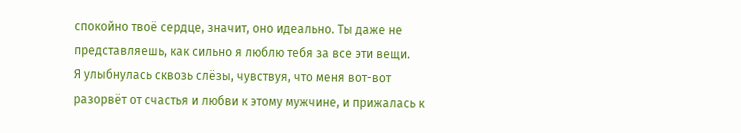спокойно твоё сердце, значит, оно идеально. Ты даже не представляешь, как сильно я люблю тебя за все эти вещи.
Я улыбнулась сквозь слёзы, чувствуя, что меня вот-вот разорвёт от счастья и любви к этому мужчине, и прижалась к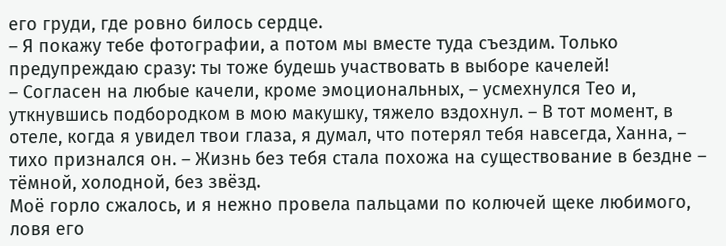его груди, где ровно билось сердце.
– Я покажу тебе фотографии, а потом мы вместе туда съездим. Только предупреждаю сразу: ты тоже будешь участвовать в выборе качелей!
– Согласен на любые качели, кроме эмоциональных, – усмехнулся Тео и, уткнувшись подбородком в мою макушку, тяжело вздохнул. – В тот момент, в отеле, когда я увидел твои глаза, я думал, что потерял тебя навсегда, Ханна, – тихо признался он. – Жизнь без тебя стала похожа на существование в бездне – тёмной, холодной, без звёзд.
Моё горло сжалось, и я нежно провела пальцами по колючей щеке любимого, ловя его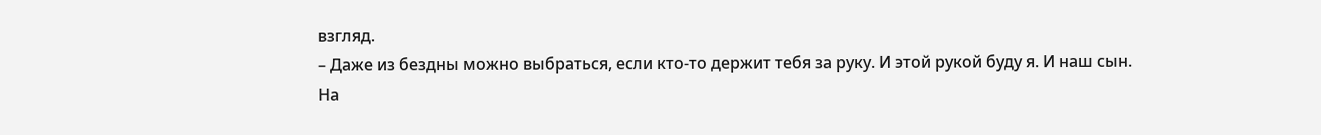взгляд.
– Даже из бездны можно выбраться, если кто-то держит тебя за руку. И этой рукой буду я. И наш сын.
На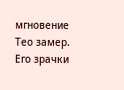мгновение Тео замер. Его зрачки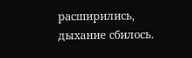расширились, дыхание сбилось.